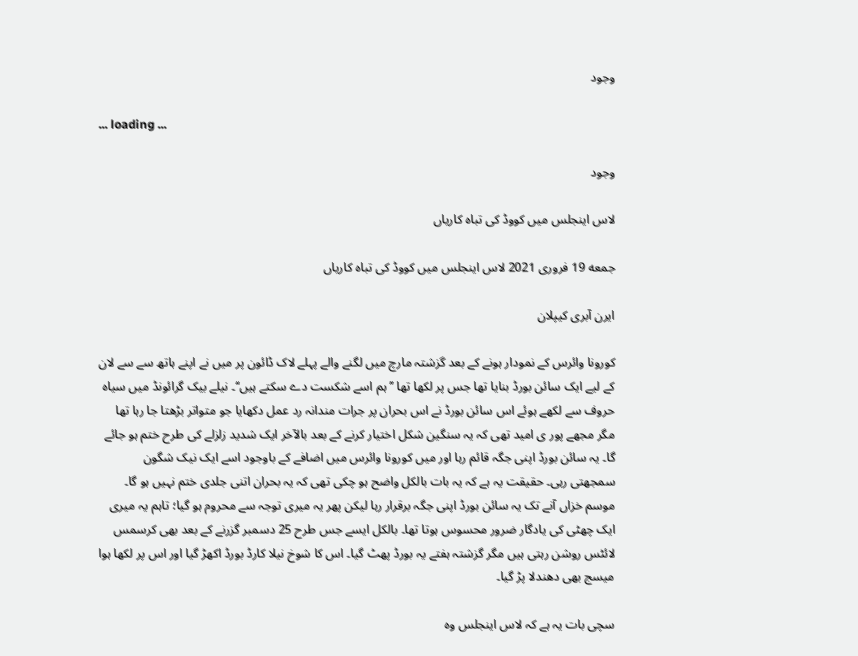وجود

... loading ...

وجود

لاس اینجلس میں کووڈ کی تباہ کاریاں

جمعه 19 فروری 2021 لاس اینجلس میں کووڈ کی تباہ کاریاں

ایرن آبری کیپلان

کورونا وائرس کے نمودار ہونے کے بعد گزشتہ مارچ میں لگنے والے پہلے لاک ڈائون پر میں نے اپنے ہاتھ سے سے لان کے لیے ایک سائن بورڈ بنایا تھا جس پر لکھا تھا ’’ہم اسے شکست دے سکتے ہیں‘‘۔ نیلے بیک گرائونڈ میں سیاہ حروف سے لکھے ہوئے اس سائن بورڈ نے اس بحران پر جرات مندانہ رد عمل دکھایا جو متواتر بڑھتا جا رہا تھا مگر مجھے پور ی امید تھی کہ یہ سنگین شکل اختیار کرنے کے بعد بالآخر ایک شدید زلزلے کی طرح ختم ہو جائے گا۔ یہ سائن بورڈ اپنی جگہ قائم رہا اور میں کورونا وائرس میں اضافے کے باوجود اسے ایک نیک شگون سمجھتی رہی۔ حقیقت یہ ہے کہ یہ بات بالکل واضح ہو چکی تھی کہ یہ بحران اتنی جلدی ختم نہیں ہو گا۔ موسم خزاں آنے تک یہ سائن بورڈ اپنی جگہ برقرار رہا لیکن پھر یہ میری توجہ سے محروم ہو گیا؛ تاہم یہ میری ایک چھٹی کی یادگار ضرور محسوس ہوتا تھا۔ بالکل ایسے جس طرح 25 دسمبر گزرنے کے بعد بھی کرسمس لائٹس روشن رہتی ہیں مگر گزشتہ ہفتے یہ بورڈ پھٹ گیا۔ اس کا شوخ نیلا کارڈ بورڈ اکھڑ گیا اور اس پر لکھا ہوا میسج بھی دھندلا پڑ گیا۔

سچی بات یہ ہے کہ لاس اینجلس وہ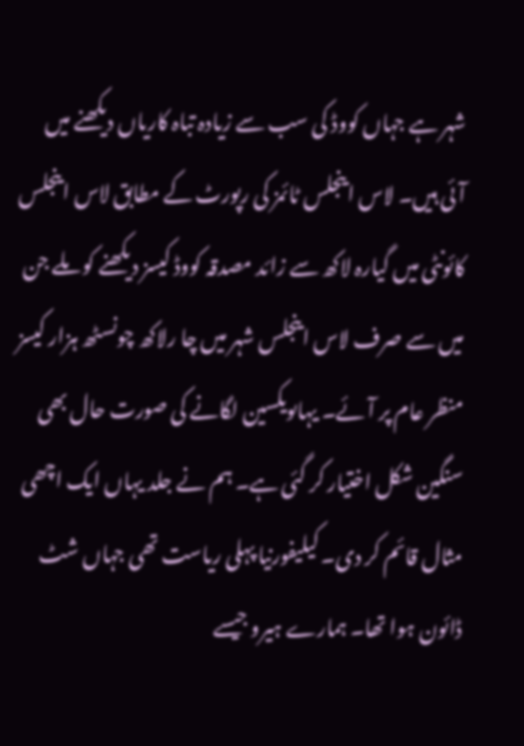شہر ہے جہاں کووڈ کی سب سے زیادہ تباہ کاریاں دیکھنے میں آئی ہیں۔ لاس اینجلس ٹائمز کی رپورٹ کے مطابق لاس اینجلس کائونٹی میں گیارہ لاکھ سے زائد مصدقہ کووڈ کیسز دیکھنے کو ملے جن میں سے صرف لاس اینجلس شہر میں چا رلاکھ چونسٹھ ہزار کیسز منظر عام پر آئے۔ یہاںویکسین لگانے کی صورت حال بھی سنگین شکل اختیار کر گئی ہے۔ ہم نے جلد یہاں ایک اچھی مثال قائم کر دی۔ کیلیفورنیا پہلی ریاست تھی جہاں شٹ ڈائون ہوا تھا۔ ہمارے ہیرو جیسے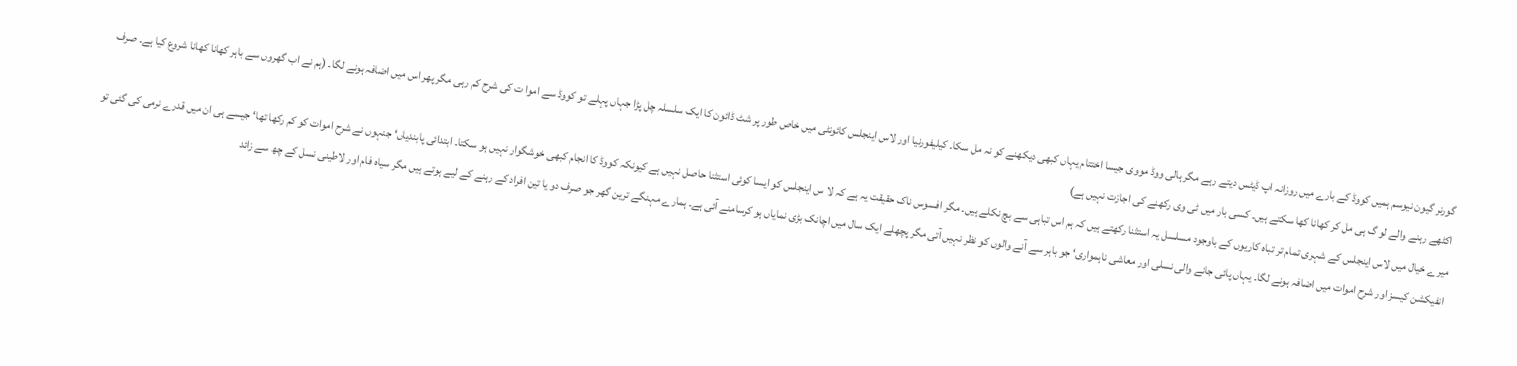گورنر گیون نیوسم ہمیں کووڈ کے بارے میں روزانہ اپ ڈیٹس دیتے رہے مگر ہالی ووڈ مووی جیسا اختتام یہاں کبھی دیکھنے کو نہ مل سکا۔ کیلیفورنیا اور لاس اینجلس کائونٹی میں خاص طور پر شٹ ڈائون کا ایک سلسلہ چل پڑا جہاں پہلے تو کووڈ سے اموا ت کی شرح کم رہی مگر پھر اس میں اضافہ ہونے لگا۔ (ہم نے اب گھروں سے باہر کھانا کھانا شروع کیا ہے۔ صرف اکٹھے رہنے والے لو گ ہی مل کر کھانا کھا سکتے ہیں۔ کسی بار میں ٹی وی رکھنے کی اجازت نہیں ہے)
میرے خیال میں لاس اینجلس کے شہری تمام تر تباہ کاریوں کے باوجود مسلسل یہ استثنا رکھتے ہیں کہ ہم اس تباہی سے بچ نکلے ہیں۔ مگر افسوس ناک حقیقت یہ ہے کہ لا س اینجلس کو ایسا کوئی استثنا حاصل نہیں ہے کیونکہ کووڈ کا انجام کبھی خوشگوار نہیں ہو سکتا۔ ابتدائی پابندیاں‘ جنہوں نے شرح اموات کو کم رکھا تھا‘ جیسے ہی ان میں قدرے نرمی کی گئی تو انفیکشن کیسز اور شرح اموات میں اضافہ ہونے لگا۔ یہاں پائی جانے والی نسلی اور معاشی ناہمواری‘ جو باہر سے آنے والوں کو نظر نہیں آتی مگر پچھلے ایک سال میں اچانک بڑی نمایاں ہو کرسامنے آئی ہے۔ ہمارے مہنگے ترین گھر جو صرف دو یا تین افراد کے رہنے کے لیے ہوتے ہیں مگر سیاہ فام اور لاطینی نسل کے چھ سے زائد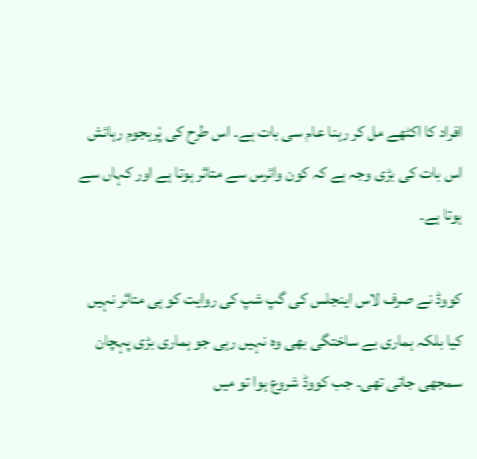افراد کا اکٹھے مل کر رہنا عام سی بات ہے۔ اس طرح کی پْرہجوم رہائش اس بات کی بڑی وجہ ہے کہ کون وائرس سے متاثر ہوتا ہے اور کہاں سے ہوتا ہے۔

کووڈ نے صرف لاس اینجلس کی گپ شپ کی روایت کو ہی متاثر نہیں کیا بلکہ ہماری بے ساختگی بھی وہ نہیں رہی جو ہماری بڑی پہچان سمجھی جاتی تھی۔ جب کووڈ شروع ہوا تو میں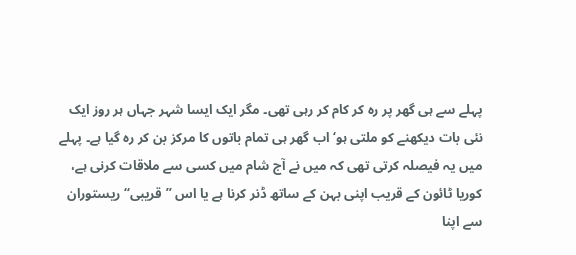پہلے سے ہی گھر پر رہ کر کام کر رہی تھی۔ مگر ایک ایسا شہر جہاں ہر روز ایک نئی بات دیکھنے کو ملتی ہو‘ اب گھر ہی تمام باتوں کا مرکز بن کر رہ گیا ہے۔ پہلے میں یہ فیصلہ کرتی تھی کہ میں نے آج شام میں کسی سے ملاقات کرنی ہے، کوریا ٹائون کے قریب اپنی بہن کے ساتھ ڈنر کرنا ہے یا اس ’’قریبی‘‘ ریستوران سے اپنا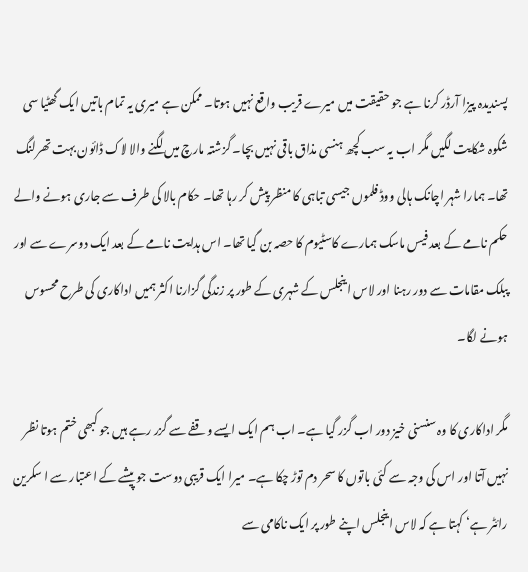پسندیدہ پیزا آرڈر کرنا ہے جو حقیقت میں میرے قریب واقع نہیں ہوتا۔ ممکن ہے میری یہ تمام باتیں ایک گھٹیا سی شکوہ شکایت لگیں مگر اب یہ سب کچھ ہنسی مذاق باقی نہیں بچا۔ گزشتہ مارچ میں لگنے والا لاک ڈائون بہت تھرلنگ تھا۔ ہمارا شہر اچانک ہالی ووڈ فلموں جیسی تباہی کا منظر پیش کر رہا تھا۔ حکام بالا کی طرف سے جاری ہونے والے حکم نامے کے بعد فیس ماسک ہمارے کاسٹیوم کا حصہ بن گیا تھا۔ اس ہدایت نامے کے بعد ایک دوسرے سے اور پبلک مقامات سے دور رہنا اور لاس اینجلس کے شہری کے طور پر زندگی گزارنا اکثر ہمیں اداکاری کی طرح محسوس ہونے لگا۔

مگر اداکاری کا وہ سنسنی خیز دور اب گزر گیا ہے۔ اب ہم ایک ایسے وقفے سے گزر رہے ہیں جو کبھی ختم ہوتا نظر نہیں آتا اور اس کی وجہ سے کئی باتوں کا سحر دم توڑ چکا ہے۔ میرا ایک قریبی دوست جو پیشے کے اعتبار سے ا سکرین رائٹر ہے‘ کہتا ہے کہ لاس اینجلس اپنے طور پر ایک ناکامی سے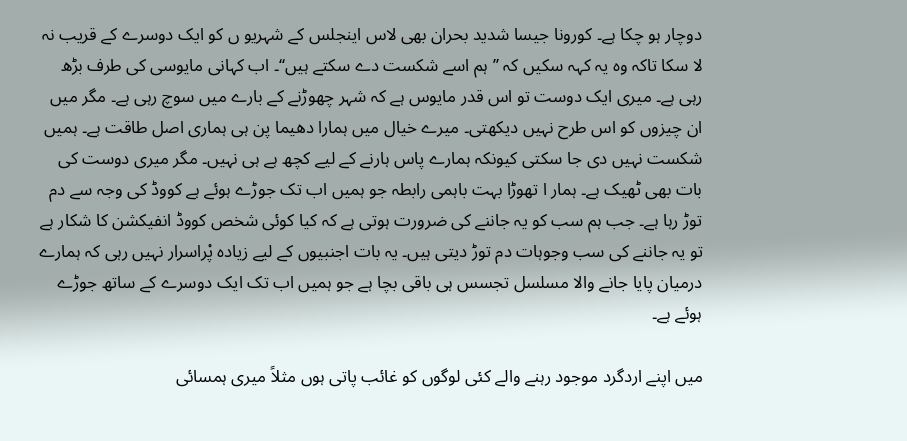دوچار ہو چکا ہے۔ کورونا جیسا شدید بحران بھی لاس اینجلس کے شہریو ں کو ایک دوسرے کے قریب نہ لا سکا تاکہ وہ یہ کہہ سکیں کہ ’’ہم اسے شکست دے سکتے ہیں‘‘۔ اب کہانی مایوسی کی طرف بڑھ رہی ہے۔ میری ایک دوست تو اس قدر مایوس ہے کہ شہر چھوڑنے کے بارے میں سوچ رہی ہے۔ مگر میں ان چیزوں کو اس طرح نہیں دیکھتی۔ میرے خیال میں ہمارا دھیما پن ہی ہماری اصل طاقت ہے۔ ہمیں شکست نہیں دی جا سکتی کیونکہ ہمارے پاس ہارنے کے لیے کچھ ہے ہی نہیں۔ مگر میری دوست کی بات بھی ٹھیک ہے۔ ہمار ا تھوڑا بہت باہمی رابطہ جو ہمیں اب تک جوڑے ہوئے ہے کووڈ کی وجہ سے دم توڑ رہا ہے۔ جب ہم سب کو یہ جاننے کی ضرورت ہوتی ہے کہ کیا کوئی شخص کووڈ انفیکشن کا شکار ہے تو یہ جاننے کی سب وجوہات دم توڑ دیتی ہیں۔ یہ بات اجنبیوں کے لیے زیادہ پْراسرار نہیں رہی کہ ہمارے درمیان پایا جانے والا مسلسل تجسس ہی باقی بچا ہے جو ہمیں اب تک ایک دوسرے کے ساتھ جوڑے ہوئے ہے۔

میں اپنے اردگرد موجود رہنے والے کئی لوگوں کو غائب پاتی ہوں مثلاً میری ہمسائی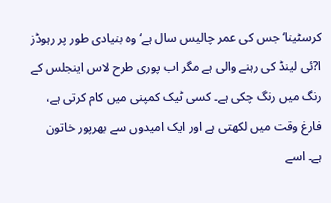کرسٹینا‘ جس کی عمر چالیس سال ہے‘ وہ بنیادی طور پر رہوڈز ا?ئی لینڈ کی رہنے والی ہے مگر اب پوری طرح لاس اینجلس کے رنگ میں رنگ چکی ہے۔ کسی ٹیک کمپنی میں کام کرتی ہے، فارغ وقت میں لکھتی ہے اور ایک امیدوں سے بھرپور خاتون ہے۔ اسے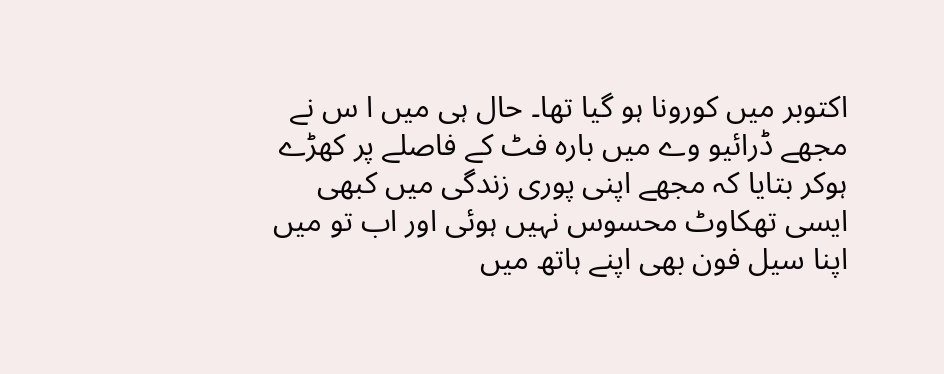اکتوبر میں کورونا ہو گیا تھا۔ حال ہی میں ا س نے مجھے ڈرائیو وے میں بارہ فٹ کے فاصلے پر کھڑے ہوکر بتایا کہ مجھے اپنی پوری زندگی میں کبھی ایسی تھکاوٹ محسوس نہیں ہوئی اور اب تو میں اپنا سیل فون بھی اپنے ہاتھ میں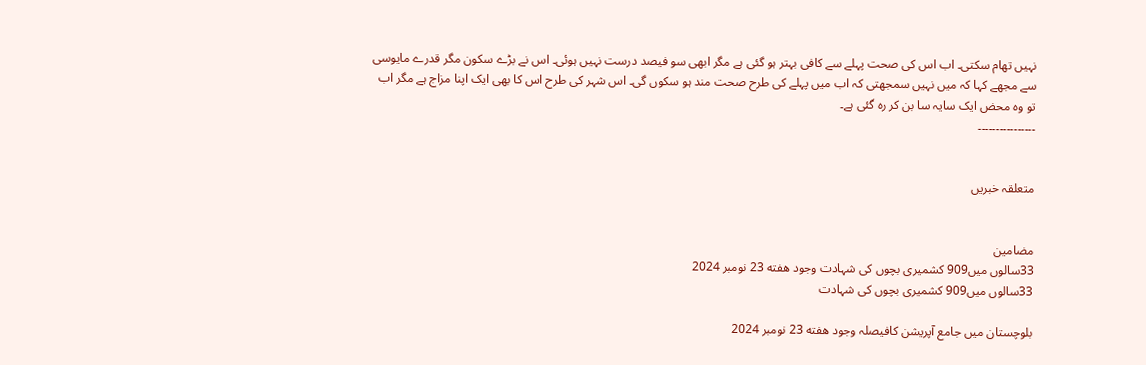نہیں تھام سکتی۔ اب اس کی صحت پہلے سے کافی بہتر ہو گئی ہے مگر ابھی سو فیصد درست نہیں ہوئی۔ اس نے بڑے سکون مگر قدرے مایوسی سے مجھے کہا کہ میں نہیں سمجھتی کہ اب میں پہلے کی طرح صحت مند ہو سکوں گی۔ اس شہر کی طرح اس کا بھی ایک اپنا مزاج ہے مگر اب تو وہ محض ایک سایہ سا بن کر رہ گئی ہے۔
۔۔۔۔۔۔۔۔۔۔۔۔۔۔۔۔


متعلقہ خبریں


مضامین
33سالوں میں909 کشمیری بچوں کی شہادت وجود هفته 23 نومبر 2024
33سالوں میں909 کشمیری بچوں کی شہادت

بلوچستان میں جامع آپریشن کافیصلہ وجود هفته 23 نومبر 2024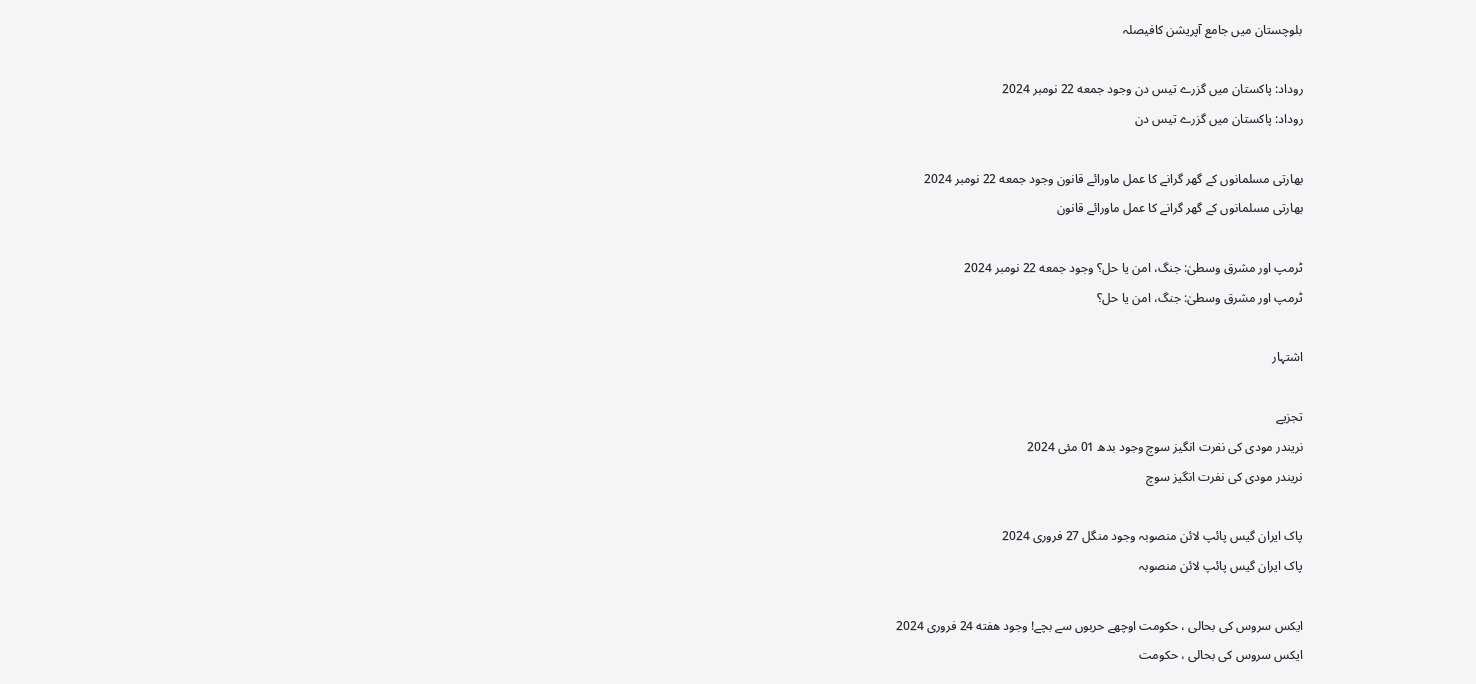بلوچستان میں جامع آپریشن کافیصلہ

روداد: پاکستان میں گزرے تیس دن وجود جمعه 22 نومبر 2024
روداد: پاکستان میں گزرے تیس دن

بھارتی مسلمانوں کے گھر گرانے کا عمل ماورائے قانون وجود جمعه 22 نومبر 2024
بھارتی مسلمانوں کے گھر گرانے کا عمل ماورائے قانون

ٹرمپ اور مشرق وسطیٰ: جنگ، امن یا حل؟ وجود جمعه 22 نومبر 2024
ٹرمپ اور مشرق وسطیٰ: جنگ، امن یا حل؟

اشتہار

تجزیے
نریندر مودی کی نفرت انگیز سوچ وجود بدھ 01 مئی 2024
نریندر مودی کی نفرت انگیز سوچ

پاک ایران گیس پائپ لائن منصوبہ وجود منگل 27 فروری 2024
پاک ایران گیس پائپ لائن منصوبہ

ایکس سروس کی بحالی ، حکومت اوچھے حربوں سے بچے! وجود هفته 24 فروری 2024
ایکس سروس کی بحالی ، حکومت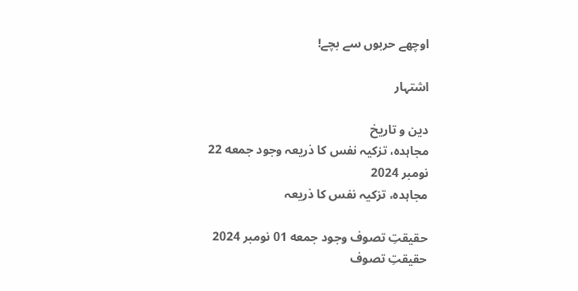اوچھے حربوں سے بچے!

اشتہار

دین و تاریخ
مجاہدہ، تزکیہ نفس کا ذریعہ وجود جمعه 22 نومبر 2024
مجاہدہ، تزکیہ نفس کا ذریعہ

حقیقتِ تصوف وجود جمعه 01 نومبر 2024
حقیقتِ تصوف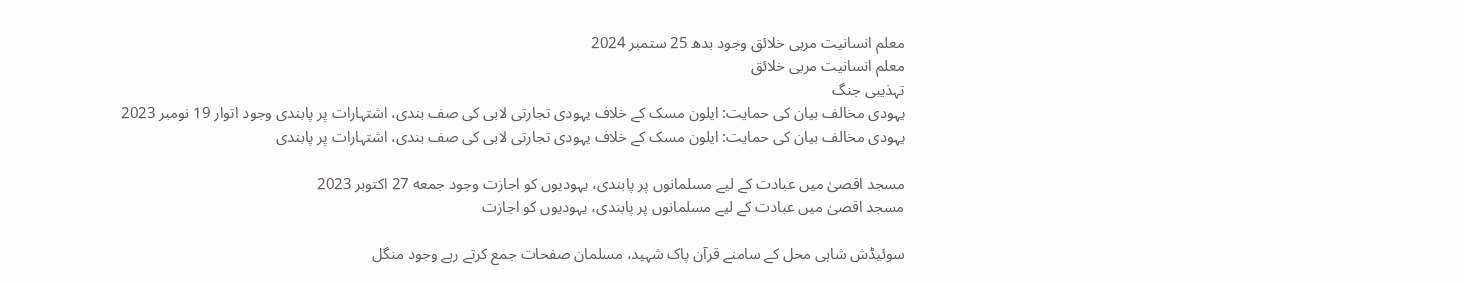معلم انسانیت مربی خلائق وجود بدھ 25 ستمبر 2024
معلم انسانیت مربی خلائق
تہذیبی جنگ
یہودی مخالف بیان کی حمایت: ایلون مسک کے خلاف یہودی تجارتی لابی کی صف بندی، اشتہارات پر پابندی وجود اتوار 19 نومبر 2023
یہودی مخالف بیان کی حمایت: ایلون مسک کے خلاف یہودی تجارتی لابی کی صف بندی، اشتہارات پر پابندی

مسجد اقصیٰ میں عبادت کے لیے مسلمانوں پر پابندی، یہودیوں کو اجازت وجود جمعه 27 اکتوبر 2023
مسجد اقصیٰ میں عبادت کے لیے مسلمانوں پر پابندی، یہودیوں کو اجازت

سوئیڈش شاہی محل کے سامنے قرآن پاک شہید، مسلمان صفحات جمع کرتے رہے وجود منگل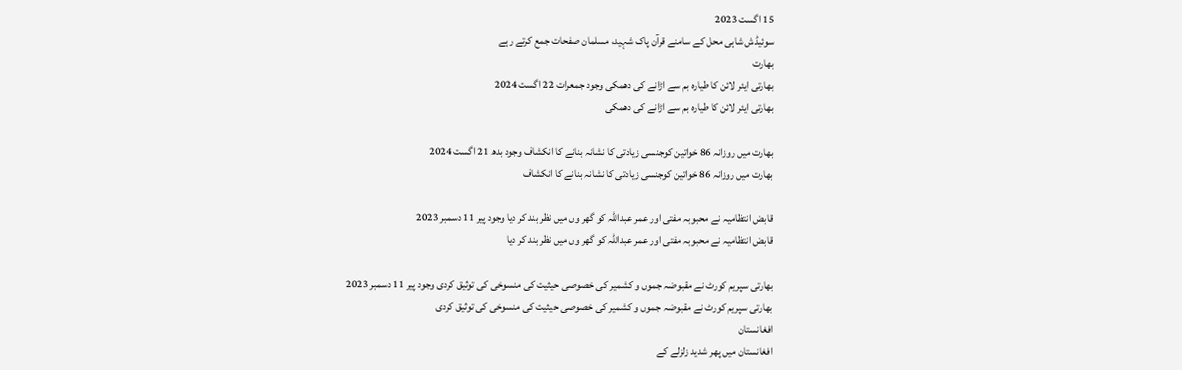15 اگست 2023
سوئیڈش شاہی محل کے سامنے قرآن پاک شہید، مسلمان صفحات جمع کرتے رہے
بھارت
بھارتی ایئر لائن کا طیارہ بم سے اڑانے کی دھمکی وجود جمعرات 22 اگست 2024
بھارتی ایئر لائن کا طیارہ بم سے اڑانے کی دھمکی

بھارت میں روزانہ 86 خواتین کوجنسی زیادتی کا نشانہ بنانے کا انکشاف وجود بدھ 21 اگست 2024
بھارت میں روزانہ 86 خواتین کوجنسی زیادتی کا نشانہ بنانے کا انکشاف

قابض انتظامیہ نے محبوبہ مفتی اور عمر عبداللہ کو گھر وں میں نظر بند کر دیا وجود پیر 11 دسمبر 2023
قابض انتظامیہ نے محبوبہ مفتی اور عمر عبداللہ کو گھر وں میں نظر بند کر دیا

بھارتی سپریم کورٹ نے مقبوضہ جموں و کشمیر کی خصوصی حیثیت کی منسوخی کی توثیق کردی وجود پیر 11 دسمبر 2023
بھارتی سپریم کورٹ نے مقبوضہ جموں و کشمیر کی خصوصی حیثیت کی منسوخی کی توثیق کردی
افغانستان
افغانستان میں پھر شدید زلزلے کے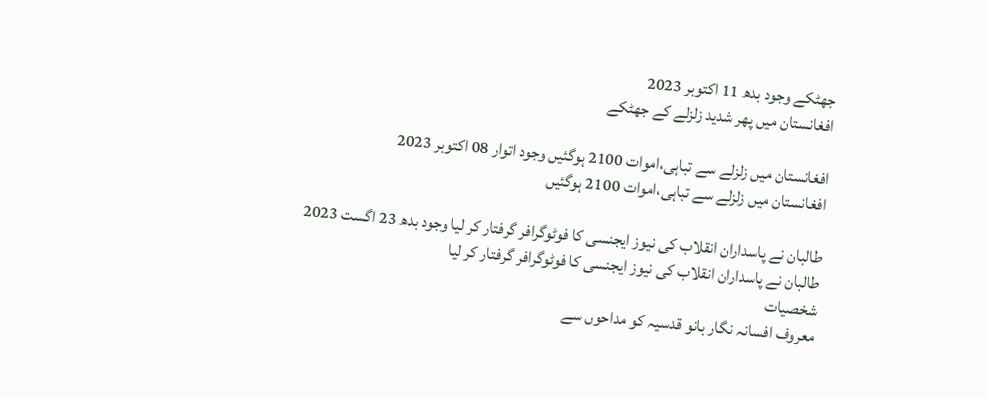جھٹکے وجود بدھ 11 اکتوبر 2023
افغانستان میں پھر شدید زلزلے کے جھٹکے

افغانستان میں زلزلے سے تباہی،اموات 2100 ہوگئیں وجود اتوار 08 اکتوبر 2023
افغانستان میں زلزلے سے تباہی،اموات 2100 ہوگئیں

طالبان نے پاسداران انقلاب کی نیوز ایجنسی کا فوٹوگرافر گرفتار کر لیا وجود بدھ 23 اگست 2023
طالبان نے پاسداران انقلاب کی نیوز ایجنسی کا فوٹوگرافر گرفتار کر لیا
شخصیات
معروف افسانہ نگار بانو قدسیہ کو مداحوں سے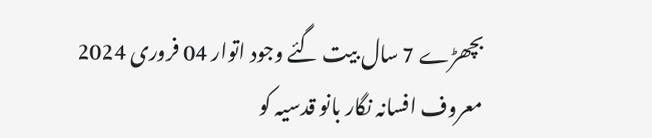بچھڑے 7 سال بیت گئے وجود اتوار 04 فروری 2024
معروف افسانہ نگار بانو قدسیہ کو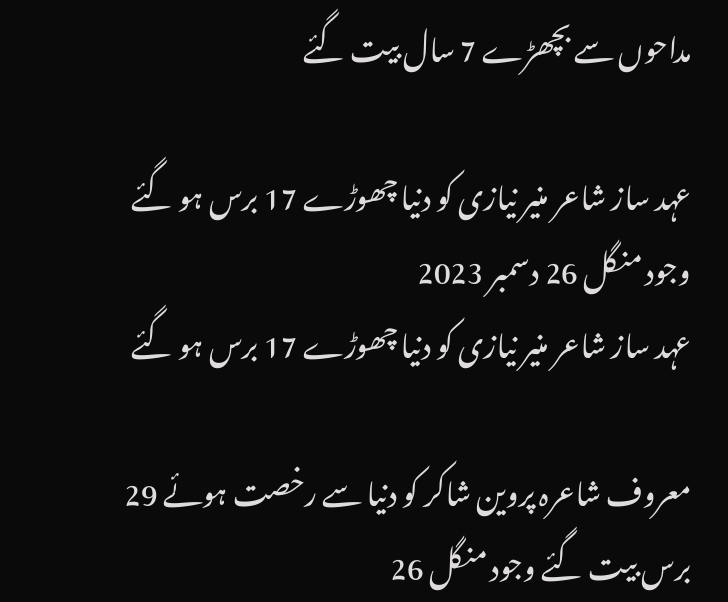مداحوں سے بچھڑے 7 سال بیت گئے

عہد ساز شاعر منیر نیازی کو دنیا چھوڑے 17 برس ہو گئے وجود منگل 26 دسمبر 2023
عہد ساز شاعر منیر نیازی کو دنیا چھوڑے 17 برس ہو گئے

معروف شاعرہ پروین شاکر کو دنیا سے رخصت ہوئے 29 برس بیت گئے وجود منگل 26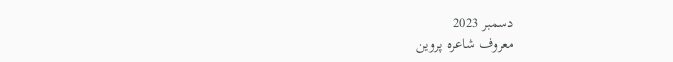دسمبر 2023
معروف شاعرہ پروین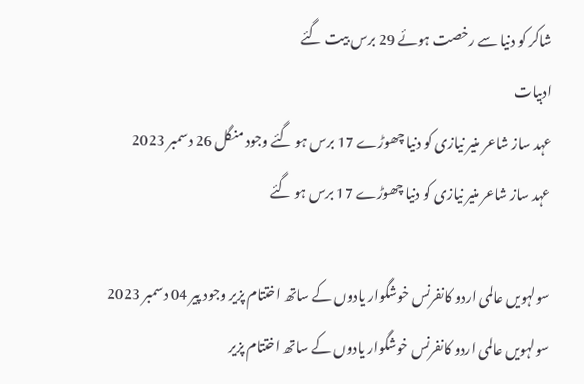شاکر کو دنیا سے رخصت ہوئے 29 برس بیت گئے
ادبیات
عہد ساز شاعر منیر نیازی کو دنیا چھوڑے 17 برس ہو گئے وجود منگل 26 دسمبر 2023
عہد ساز شاعر منیر نیازی کو دنیا چھوڑے 17 برس ہو گئے

سولہویں عالمی اردو کانفرنس خوشگوار یادوں کے ساتھ اختتام پزیر وجود پیر 04 دسمبر 2023
سولہویں عالمی اردو کانفرنس خوشگوار یادوں کے ساتھ اختتام پزیر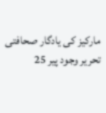مارکیز کی یادگار صحافتی تحریر وجود پیر 25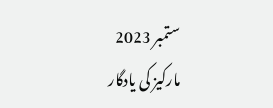ستمبر 2023
مارکیز کی یادگار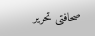صحافتی تحریر